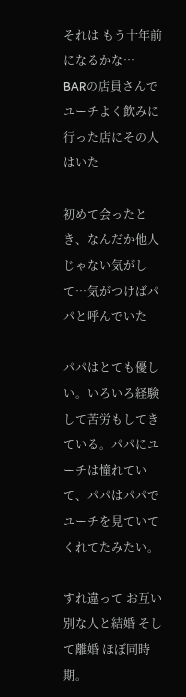それは もう十年前になるかな…
BARの店員さんでユーチよく飲みに行った店にその人はいた

初めて会ったとき、なんだか他人じゃない気がして…気がつけばパパと呼んでいた

パパはとても優しい。いろいろ経験して苦労もしてきている。パパにユーチは憧れていて、パパはパパでユーチを見ていてくれてたみたい。

すれ違って お互い別な人と結婚 そして離婚 ほぼ同時期。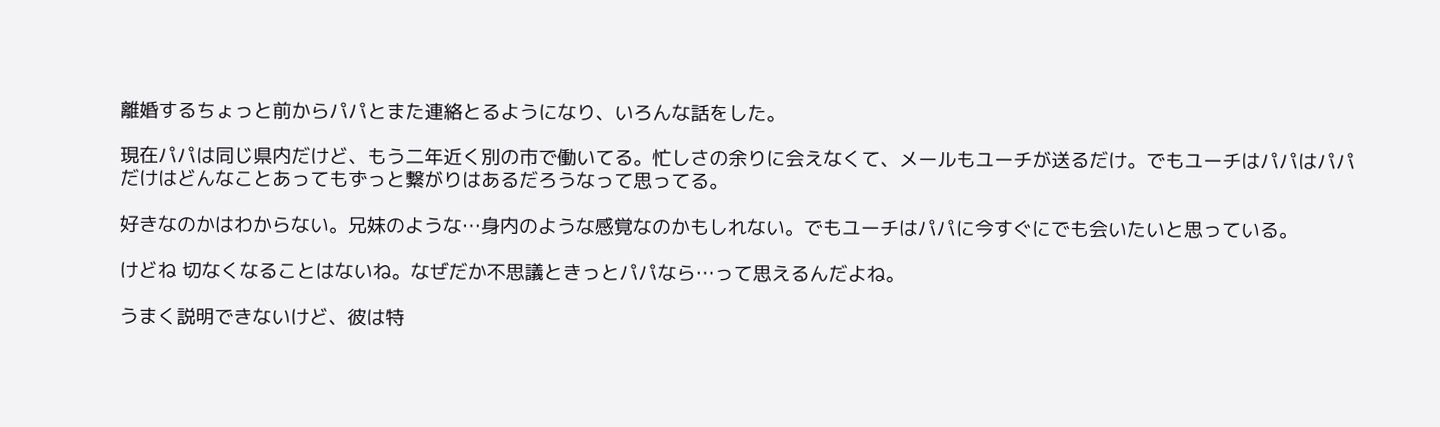離婚するちょっと前からパパとまた連絡とるようになり、いろんな話をした。

現在パパは同じ県内だけど、もう二年近く別の市で働いてる。忙しさの余りに会えなくて、メールもユーチが送るだけ。でもユーチはパパはパパだけはどんなことあってもずっと繋がりはあるだろうなって思ってる。

好きなのかはわからない。兄妹のような…身内のような感覚なのかもしれない。でもユーチはパパに今すぐにでも会いたいと思っている。

けどね 切なくなることはないね。なぜだか不思議ときっとパパなら…って思えるんだよね。

うまく説明できないけど、彼は特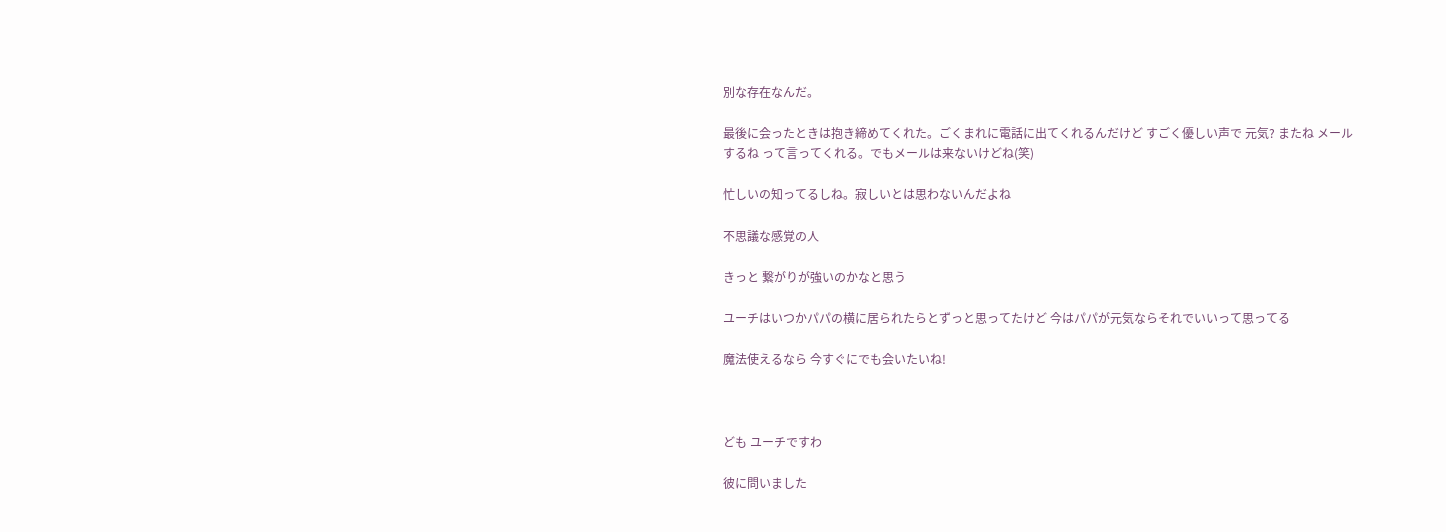別な存在なんだ。

最後に会ったときは抱き締めてくれた。ごくまれに電話に出てくれるんだけど すごく優しい声で 元気? またね メールするね って言ってくれる。でもメールは来ないけどね(笑)

忙しいの知ってるしね。寂しいとは思わないんだよね

不思議な感覚の人

きっと 繋がりが強いのかなと思う

ユーチはいつかパパの横に居られたらとずっと思ってたけど 今はパパが元気ならそれでいいって思ってる

魔法使えるなら 今すぐにでも会いたいね!



ども ユーチですわ

彼に問いました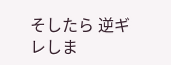そしたら 逆ギレしま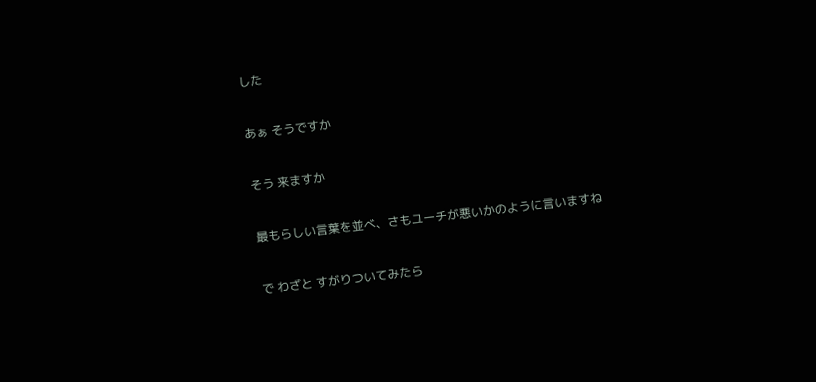した


あぁ そうですか


そう 来ますか


最もらしい言葉を並べ、さもユーチが悪いかのように言いますね


で わざと すがりついてみたら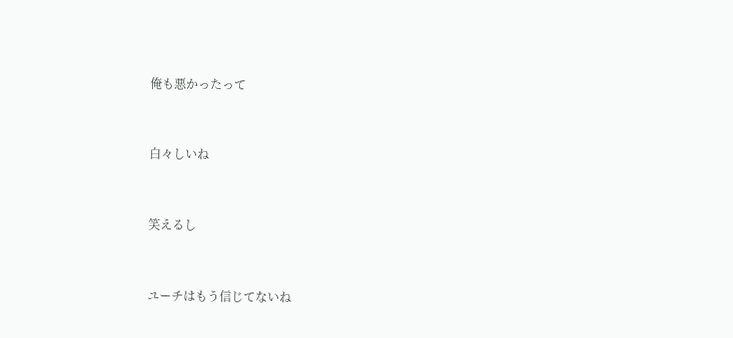俺も悪かったって


白々しいね


笑えるし


ユーチはもう信じてないね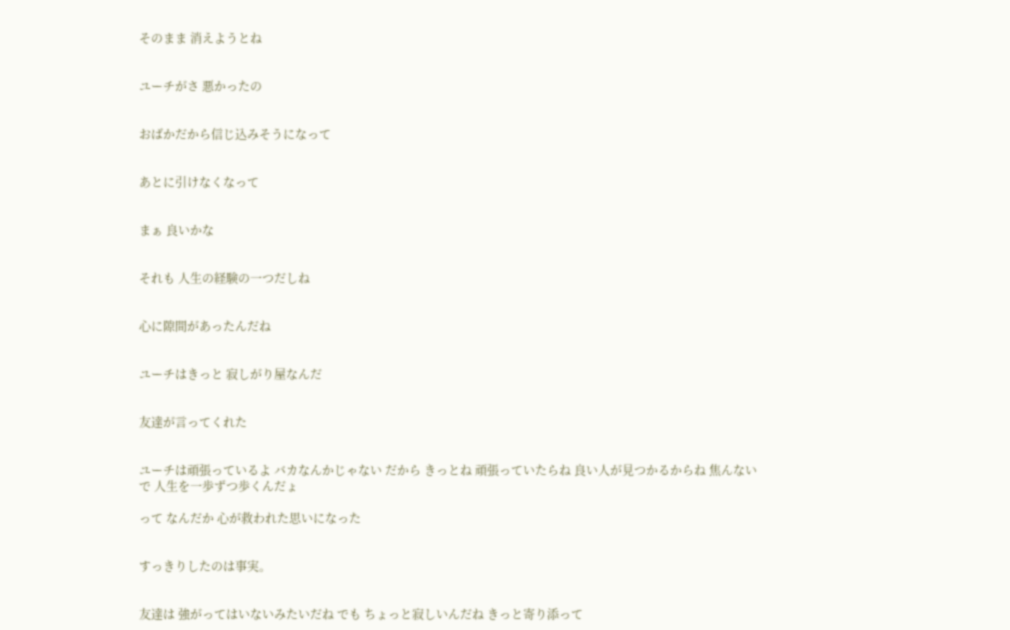そのまま 消えようとね


ユーチがさ 悪かったの


おばかだから信じ込みそうになって


あとに引けなくなって


まぁ 良いかな


それも 人生の経験の一つだしね


心に隙間があったんだね


ユーチはきっと 寂しがり屋なんだ


友達が言ってくれた


ユーチは頑張っているよ バカなんかじゃない だから きっとね 頑張っていたらね 良い人が見つかるからね 焦んないで 人生を一歩ずつ歩くんだょ

って なんだか 心が救われた思いになった


すっきりしたのは事実。


友達は 強がってはいないみたいだね でも ちょっと寂しいんだね きっと寄り添って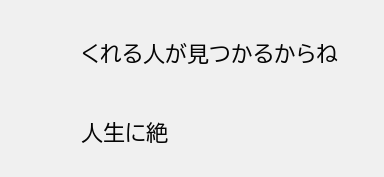くれる人が見つかるからね


人生に絶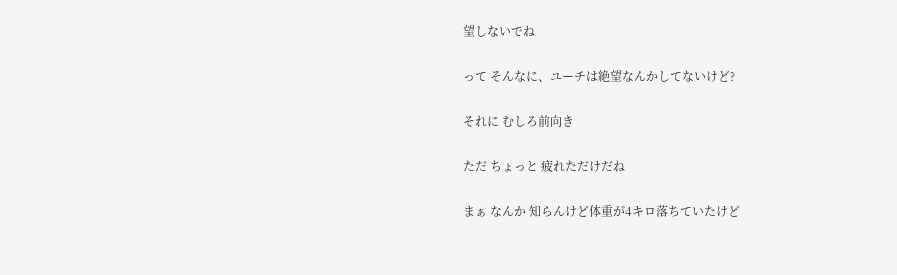望しないでね


って そんなに、ユーチは絶望なんかしてないけど?


それに むしろ前向き


ただ ちょっと 疲れただけだね


まぁ なんか 知らんけど体重が4キロ落ちていたけど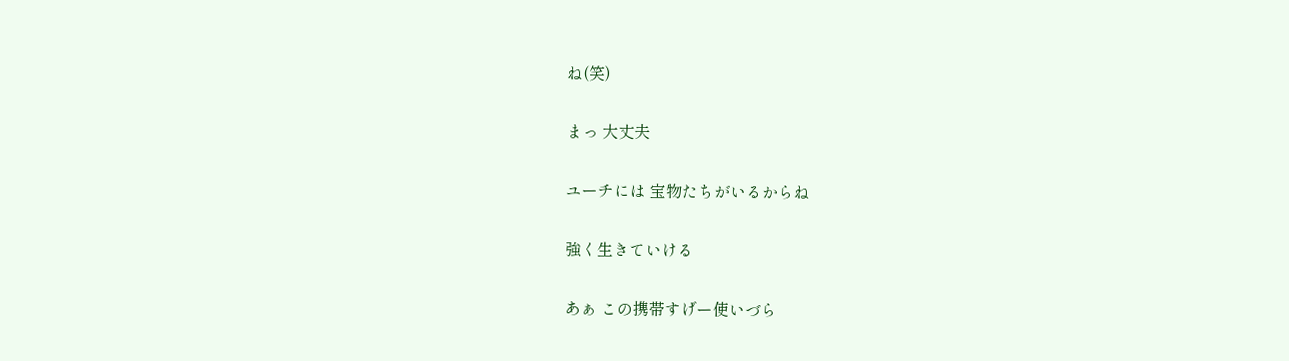ね(笑)


まっ 大丈夫


ユーチには 宝物たちがいるからね


強く生きていける


あぁ この携帯すげー使いづら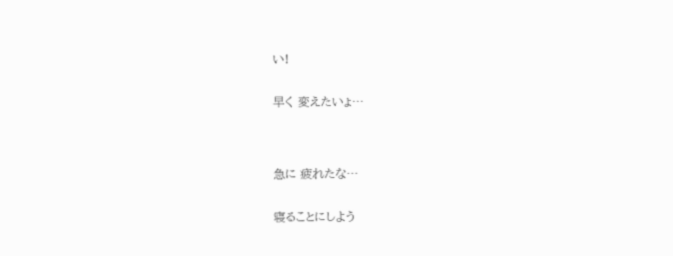い!


早く 変えたいょ…




急に 疲れたな…


寝ることにしよう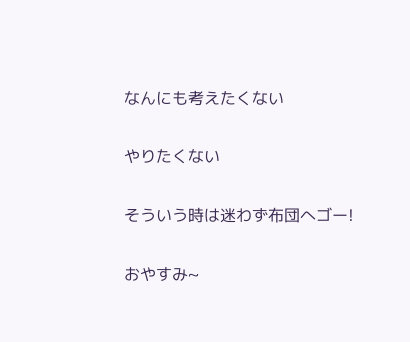なんにも考えたくない


やりたくない


そういう時は迷わず布団へゴー!


おやすみ~